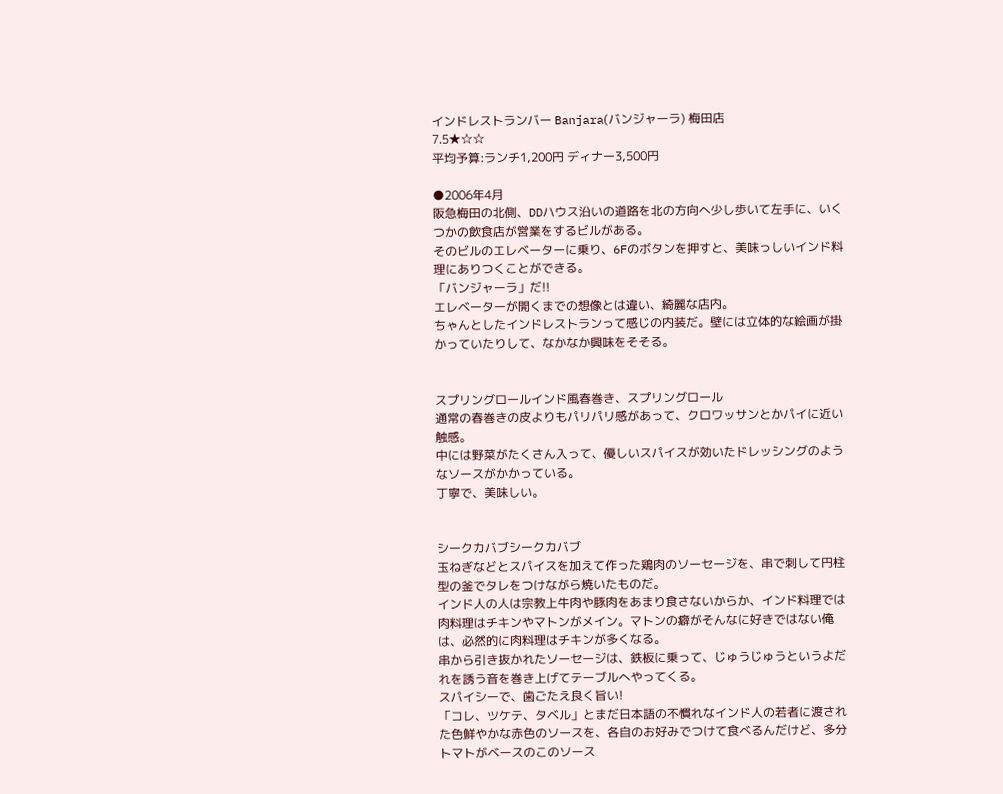インドレストランバー Banjara(バンジャーラ) 梅田店
7.5★☆☆
平均予算:ランチ1,200円 ディナー3,500円

●2006年4月
阪急梅田の北側、DDハウス沿いの道路を北の方向へ少し歩いて左手に、いくつかの飲食店が営業をするビルがある。
そのビルのエレベーターに乗り、6Fのボタンを押すと、美味っしいインド料理にありつくことができる。
「バンジャーラ」だ!!
エレベーターが開くまでの想像とは違い、綺麗な店内。
ちゃんとしたインドレストランって感じの内装だ。壁には立体的な絵画が掛かっていたりして、なかなか興味をそそる。


スプリングロールインド風春巻き、スプリングロール
通常の春巻きの皮よりもパリパリ感があって、クロワッサンとかパイに近い触感。
中には野菜がたくさん入って、優しいスパイスが効いたドレッシングのようなソースがかかっている。
丁寧で、美味しい。


シークカバブシークカバブ
玉ねぎなどとスパイスを加えて作った鶏肉のソーセージを、串で刺して円柱型の釜でタレをつけながら焼いたものだ。
インド人の人は宗教上牛肉や豚肉をあまり食さないからか、インド料理では肉料理はチキンやマトンがメイン。マトンの癖がそんなに好きではない俺は、必然的に肉料理はチキンが多くなる。
串から引き抜かれたソーセージは、鉄板に乗って、じゅうじゅうというよだれを誘う音を巻き上げてテーブルへやってくる。
スパイシーで、歯ごたえ良く旨い!
「コレ、ツケテ、タベル」とまだ日本語の不慣れなインド人の若者に渡された色鮮やかな赤色のソースを、各自のお好みでつけて食べるんだけど、多分トマトがベースのこのソース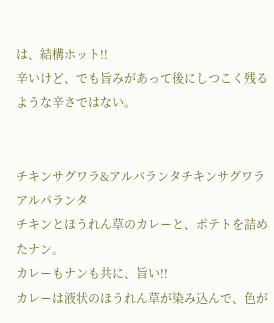は、結構ホット!!
辛いけど、でも旨みがあって後にしつこく残るような辛さではない。


チキンサグワラ&アルパランタチキンサグワラアルパランタ
チキンとほうれん草のカレーと、ポテトを詰めたナン。
カレーもナンも共に、旨い!!
カレーは液状のほうれん草が染み込んで、色が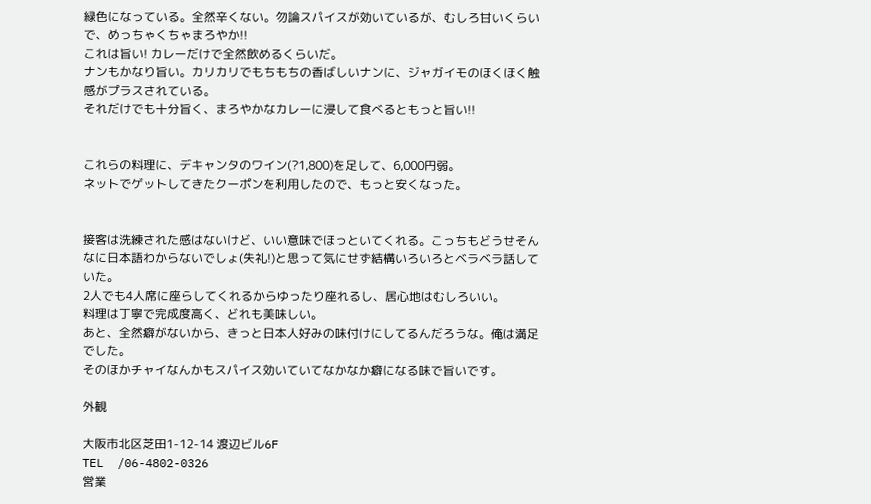緑色になっている。全然辛くない。勿論スパイスが効いているが、むしろ甘いくらいで、めっちゃくちゃまろやか!!
これは旨い! カレーだけで全然飲めるくらいだ。
ナンもかなり旨い。カリカリでもちもちの香ばしいナンに、ジャガイモのほくほく触感がプラスされている。
それだけでも十分旨く、まろやかなカレーに浸して食べるともっと旨い!!


これらの料理に、デキャンタのワイン(?1,800)を足して、6,000円弱。
ネットでゲットしてきたクーポンを利用したので、もっと安くなった。


接客は洗練された感はないけど、いい意味でほっといてくれる。こっちもどうせそんなに日本語わからないでしょ(失礼!)と思って気にせず結構いろいろとベラベラ話していた。
2人でも4人席に座らしてくれるからゆったり座れるし、居心地はむしろいい。
料理は丁寧で完成度高く、どれも美味しい。
あと、全然癖がないから、きっと日本人好みの味付けにしてるんだろうな。俺は満足でした。
そのほかチャイなんかもスパイス効いていてなかなか癖になる味で旨いです。

外観

大阪市北区芝田1-12-14 渡辺ビル6F
TEL  /06-4802-0326
営業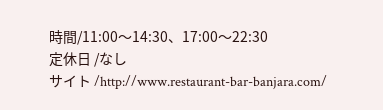時間/11:00〜14:30、17:00〜22:30
定休日 /なし
サイト /http://www.restaurant-bar-banjara.com/